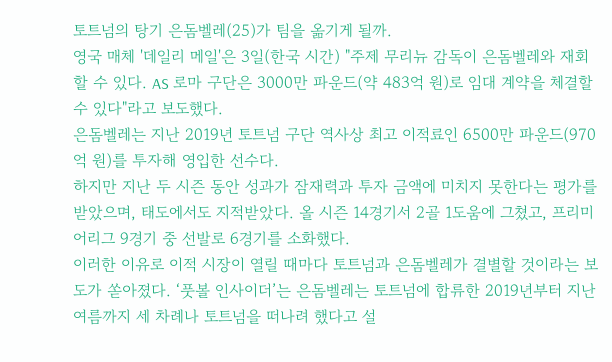토트넘의 탕기 은돔벨레(25)가 팀을 옮기게 될까.
영국 매체 '데일리 메일'은 3일(한국 시간) "주제 무리뉴 감독이 은돔벨레와 재회할 수 있다. AS 로마 구단은 3000만 파운드(약 483억 원)로 임대 계약을 체결할 수 있다"라고 보도했다.
은돔벨레는 지난 2019년 토트넘 구단 역사상 최고 이적료인 6500만 파운드(970억 원)를 투자해 영입한 선수다.
하지만 지난 두 시즌 동안 성과가 잠재력과 투자 금액에 미치지 못한다는 평가를 받았으며, 태도에서도 지적받았다. 올 시즌 14경기서 2골 1도움에 그쳤고, 프리미어리그 9경기 중 선발로 6경기를 소화했다.
이러한 이유로 이적 시장이 열릴 때마다 토트넘과 은돔벨레가 결별할 것이라는 보도가 쏟아졌다. ‘풋볼 인사이더’는 은돔벨레는 토트넘에 합류한 2019년부터 지난 여름까지 세 차례나 토트넘을 떠나려 했다고 설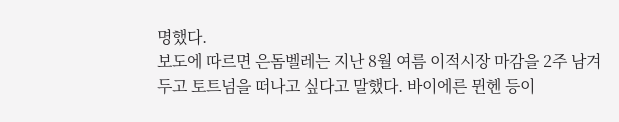명했다.
보도에 따르면 은돔벨레는 지난 8월 여름 이적시장 마감을 2주 남겨두고 토트넘을 떠나고 싶다고 말했다. 바이에른 뮌헨 등이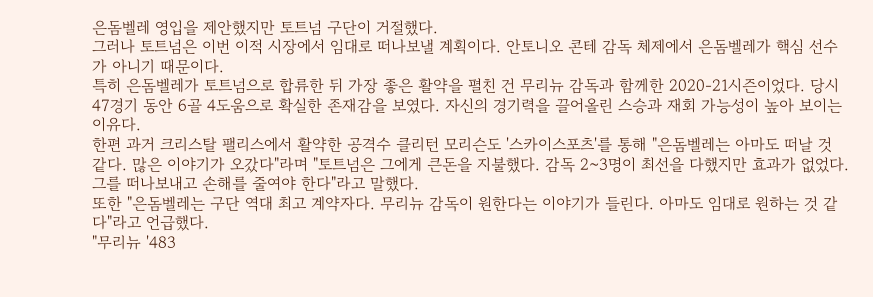은돔벨레 영입을 제안했지만 토트넘 구단이 거절했다.
그러나 토트넘은 이번 이적 시장에서 임대로 떠나보낼 계획이다. 안토니오 콘테 감독 체제에서 은돔벨레가 핵심 선수가 아니기 때문이다.
특히 은돔벨레가 토트넘으로 합류한 뒤 가장 좋은 활약을 펼친 건 무리뉴 감독과 함께한 2020-21시즌이었다. 당시 47경기 동안 6골 4도움으로 확실한 존재감을 보였다. 자신의 경기력을 끌어올린 스승과 재회 가능성이 높아 보이는 이유다.
한편 과거 크리스탈 팰리스에서 활약한 공격수 클리턴 모리슨도 '스카이스포츠'를 통해 "은돔벨레는 아마도 떠날 것 같다. 많은 이야기가 오갔다"라며 "토트넘은 그에게 큰돈을 지불했다. 감독 2~3명이 최선을 다했지만 효과가 없었다. 그를 떠나보내고 손해를 줄여야 한다"라고 말했다.
또한 "은돔벨레는 구단 역대 최고 계약자다. 무리뉴 감독이 원한다는 이야기가 들린다. 아마도 임대로 원하는 것 같다"라고 언급했다.
"무리뉴 '483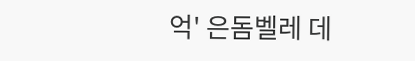억' 은돔벨레 데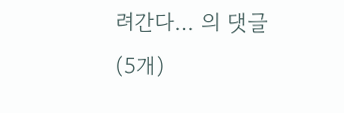려간다… 의 댓글 (5개)